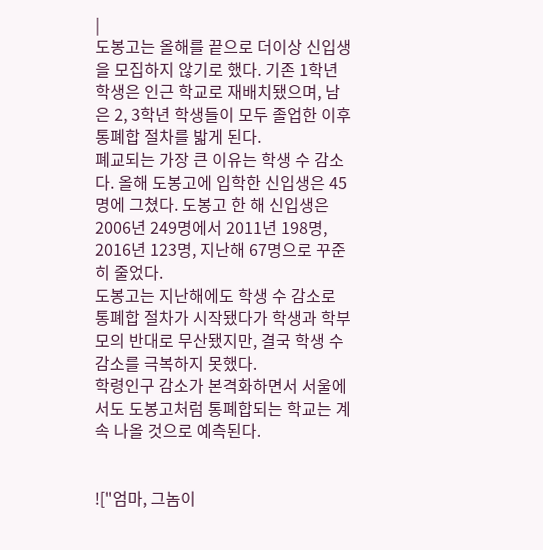|
도봉고는 올해를 끝으로 더이상 신입생을 모집하지 않기로 했다. 기존 1학년 학생은 인근 학교로 재배치됐으며, 남은 2, 3학년 학생들이 모두 졸업한 이후 통폐합 절차를 밟게 된다.
폐교되는 가장 큰 이유는 학생 수 감소다. 올해 도봉고에 입학한 신입생은 45명에 그쳤다. 도봉고 한 해 신입생은 2006년 249명에서 2011년 198명, 2016년 123명, 지난해 67명으로 꾸준히 줄었다.
도봉고는 지난해에도 학생 수 감소로 통폐합 절차가 시작됐다가 학생과 학부모의 반대로 무산됐지만, 결국 학생 수 감소를 극복하지 못했다.
학령인구 감소가 본격화하면서 서울에서도 도봉고처럼 통폐합되는 학교는 계속 나올 것으로 예측된다.


!["엄마, 그놈이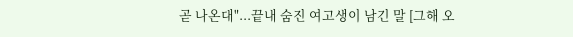곧 나온대"...끝내 숨진 여고생이 남긴 말 [그해 오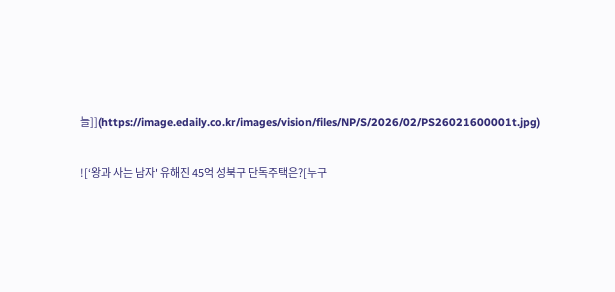늘]](https://image.edaily.co.kr/images/vision/files/NP/S/2026/02/PS26021600001t.jpg)

![‘왕과 사는 남자' 유해진 45억 성북구 단독주택은?[누구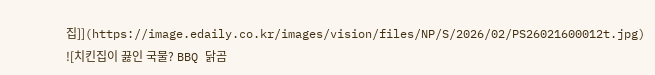집]](https://image.edaily.co.kr/images/vision/files/NP/S/2026/02/PS26021600012t.jpg)
![치킨집이 끓인 국물? BBQ 닭곰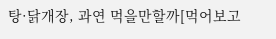탕·닭개장, 과연 먹을만할까[먹어보고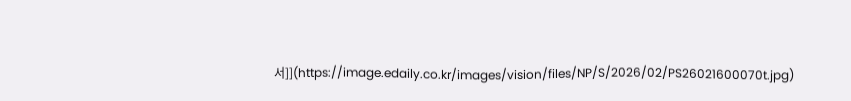서]](https://image.edaily.co.kr/images/vision/files/NP/S/2026/02/PS26021600070t.jpg)